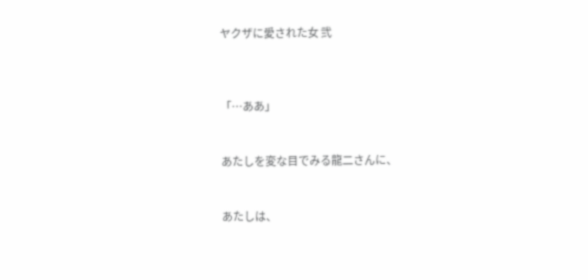ヤクザに愛された女 弐



「…ああ」


あたしを変な目でみる龍二さんに、


あたしは、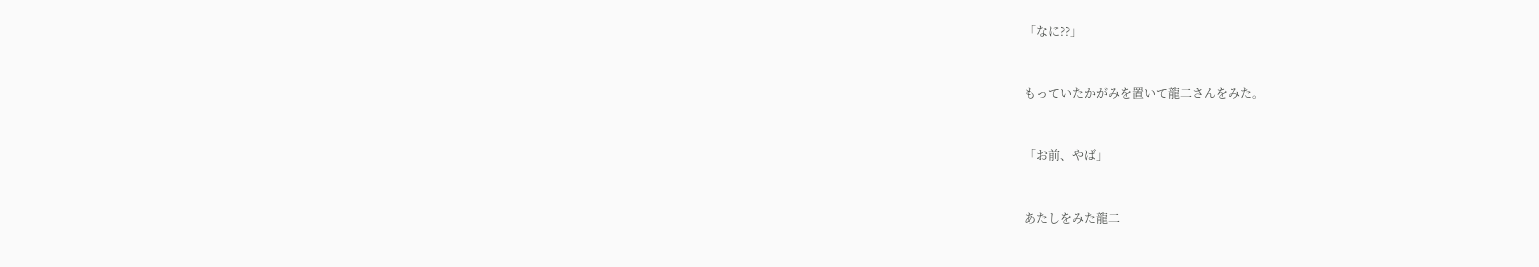「なに??」


もっていたかがみを置いて龍二さんをみた。


「お前、やば」


あたしをみた龍二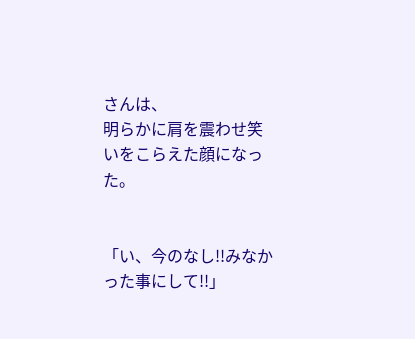さんは、
明らかに肩を震わせ笑いをこらえた顔になった。


「い、今のなし!!みなかった事にして!!」